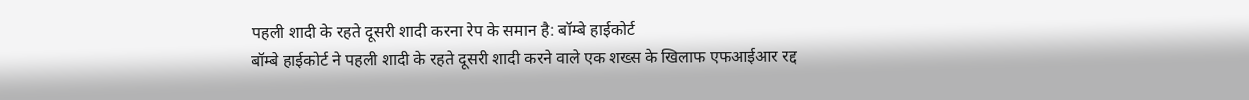पहली शादी के रहते दूसरी शादी करना रेप के समान है: बॉम्बे हाईकोर्ट
बॉम्बे हाईकोर्ट ने पहली शादी के रहते दूसरी शादी करने वाले एक शख्स के खिलाफ एफआईआर रद्द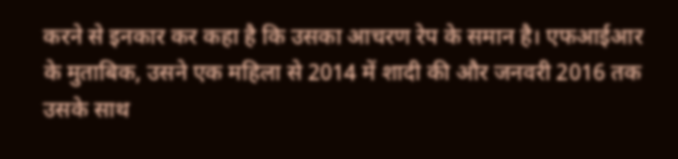करने से इनकार कर कहा है कि उसका आचरण रेप के समान है। एफआईआर के मुताबिक, उसने एक महिला से 2014 में शादी की और जनवरी 2016 तक उसके साथ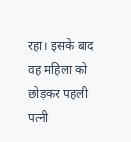रहा। इसके बाद वह महिला को छोड़कर पहली पत्नी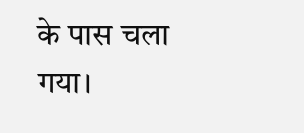के पास चला गया।